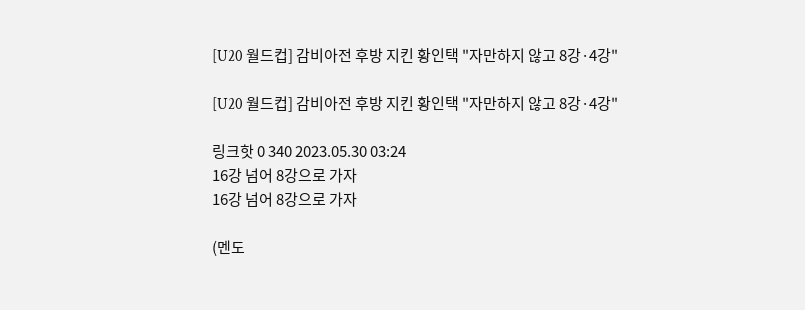[U20 월드컵] 감비아전 후방 지킨 황인택 "자만하지 않고 8강·4강"

[U20 월드컵] 감비아전 후방 지킨 황인택 "자만하지 않고 8강·4강"

링크핫 0 340 2023.05.30 03:24
16강 넘어 8강으로 가자
16강 넘어 8강으로 가자

(멘도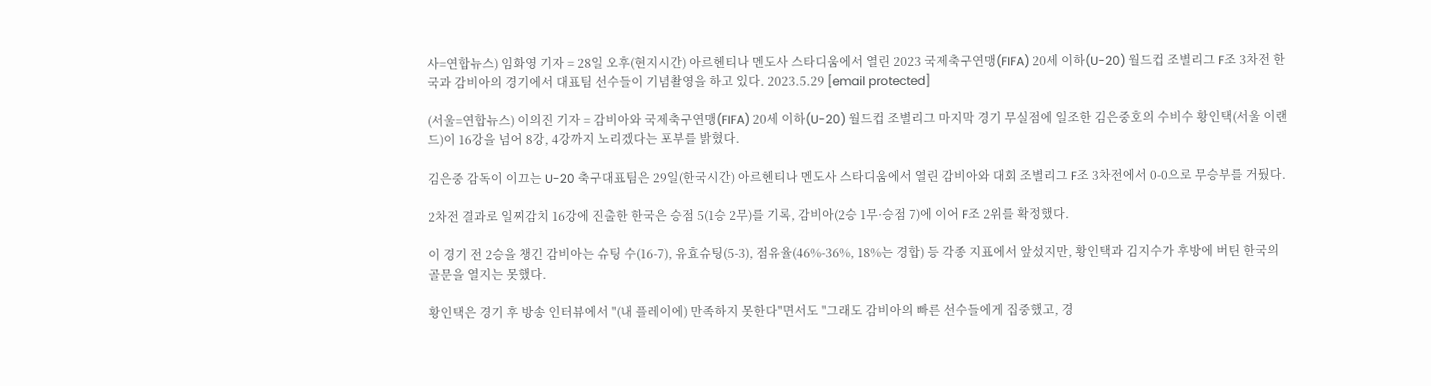사=연합뉴스) 임화영 기자 = 28일 오후(현지시간) 아르헨티나 멘도사 스타디움에서 열린 2023 국제축구연맹(FIFA) 20세 이하(U-20) 월드컵 조별리그 F조 3차전 한국과 감비아의 경기에서 대표팀 선수들이 기념촬영을 하고 있다. 2023.5.29 [email protected]

(서울=연합뉴스) 이의진 기자 = 감비아와 국제축구연맹(FIFA) 20세 이하(U-20) 월드컵 조별리그 마지막 경기 무실점에 일조한 김은중호의 수비수 황인택(서울 이랜드)이 16강을 넘어 8강, 4강까지 노리겠다는 포부를 밝혔다.

김은중 감독이 이끄는 U-20 축구대표팀은 29일(한국시간) 아르헨티나 멘도사 스타디움에서 열린 감비아와 대회 조별리그 F조 3차전에서 0-0으로 무승부를 거뒀다.

2차전 결과로 일찌감치 16강에 진출한 한국은 승점 5(1승 2무)를 기록, 감비아(2승 1무·승점 7)에 이어 F조 2위를 확정했다.

이 경기 전 2승을 챙긴 감비아는 슈팅 수(16-7), 유효슈팅(5-3), 점유율(46%-36%, 18%는 경합) 등 각종 지표에서 앞섰지만, 황인택과 김지수가 후방에 버틴 한국의 골문을 열지는 못했다.

황인택은 경기 후 방송 인터뷰에서 "(내 플레이에) 만족하지 못한다"면서도 "그래도 감비아의 빠른 선수들에게 집중했고, 경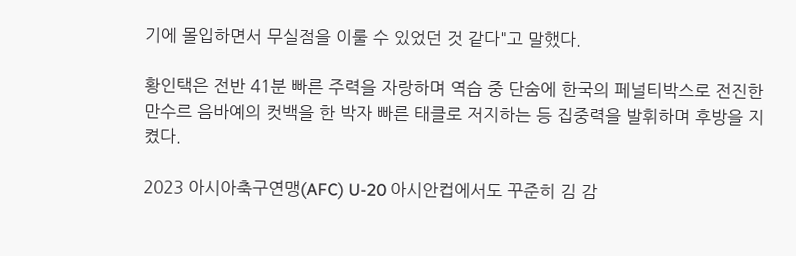기에 몰입하면서 무실점을 이룰 수 있었던 것 같다"고 말했다.

황인택은 전반 41분 빠른 주력을 자랑하며 역습 중 단숨에 한국의 페널티박스로 전진한 만수르 음바예의 컷백을 한 박자 빠른 태클로 저지하는 등 집중력을 발휘하며 후방을 지켰다.

2023 아시아축구연맹(AFC) U-20 아시안컵에서도 꾸준히 김 감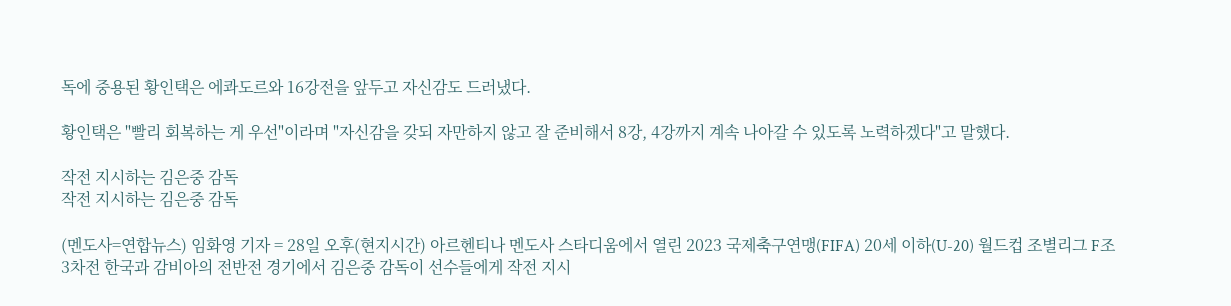독에 중용된 황인택은 에콰도르와 16강전을 앞두고 자신감도 드러냈다.

황인택은 "빨리 회복하는 게 우선"이라며 "자신감을 갖되 자만하지 않고 잘 준비해서 8강, 4강까지 계속 나아갈 수 있도록 노력하겠다"고 말했다.

작전 지시하는 김은중 감독
작전 지시하는 김은중 감독

(멘도사=연합뉴스) 임화영 기자 = 28일 오후(현지시간) 아르헨티나 멘도사 스타디움에서 열린 2023 국제축구연맹(FIFA) 20세 이하(U-20) 월드컵 조별리그 F조 3차전 한국과 감비아의 전반전 경기에서 김은중 감독이 선수들에게 작전 지시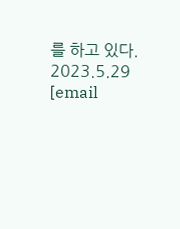를 하고 있다. 2023.5.29 [email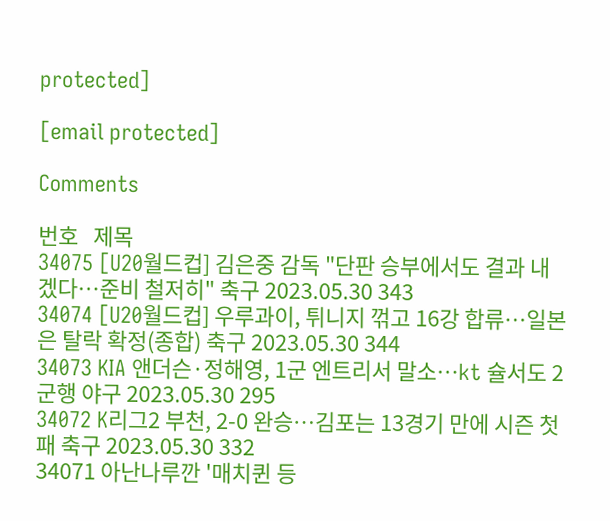protected]

[email protected]

Comments

번호   제목
34075 [U20월드컵] 김은중 감독 "단판 승부에서도 결과 내겠다…준비 철저히" 축구 2023.05.30 343
34074 [U20월드컵] 우루과이, 튀니지 꺾고 16강 합류…일본은 탈락 확정(종합) 축구 2023.05.30 344
34073 KIA 앤더슨·정해영, 1군 엔트리서 말소…kt 슐서도 2군행 야구 2023.05.30 295
34072 K리그2 부천, 2-0 완승…김포는 13경기 만에 시즌 첫 패 축구 2023.05.30 332
34071 아난나루깐 '매치퀸 등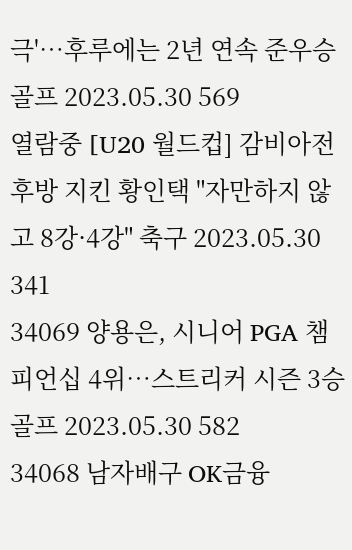극'…후루에는 2년 연속 준우승 골프 2023.05.30 569
열람중 [U20 월드컵] 감비아전 후방 지킨 황인택 "자만하지 않고 8강·4강" 축구 2023.05.30 341
34069 양용은, 시니어 PGA 챔피언십 4위…스트리커 시즌 3승 골프 2023.05.30 582
34068 남자배구 OK금융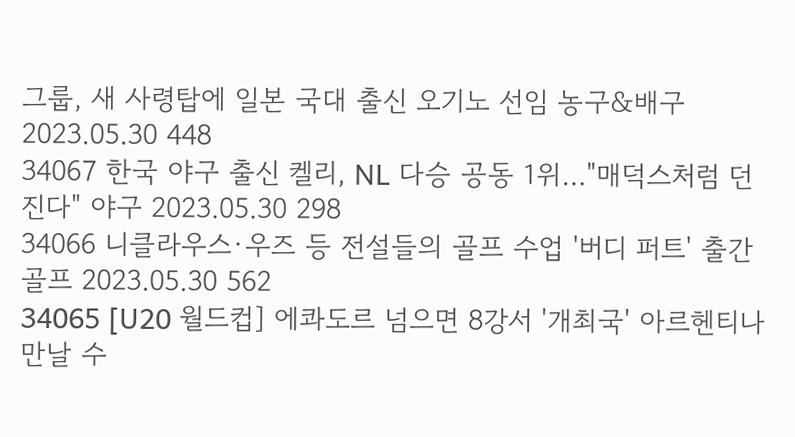그룹, 새 사령탑에 일본 국대 출신 오기노 선임 농구&배구 2023.05.30 448
34067 한국 야구 출신 켈리, NL 다승 공동 1위…"매덕스처럼 던진다" 야구 2023.05.30 298
34066 니클라우스·우즈 등 전설들의 골프 수업 '버디 퍼트' 출간 골프 2023.05.30 562
34065 [U20 월드컵] 에콰도르 넘으면 8강서 '개최국' 아르헨티나 만날 수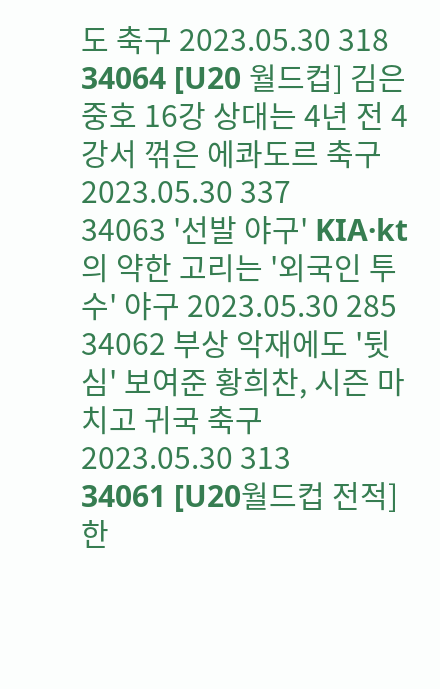도 축구 2023.05.30 318
34064 [U20 월드컵] 김은중호 16강 상대는 4년 전 4강서 꺾은 에콰도르 축구 2023.05.30 337
34063 '선발 야구' KIA·kt의 약한 고리는 '외국인 투수' 야구 2023.05.30 285
34062 부상 악재에도 '뒷심' 보여준 황희찬, 시즌 마치고 귀국 축구 2023.05.30 313
34061 [U20월드컵 전적] 한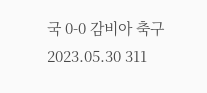국 0-0 감비아 축구 2023.05.30 311